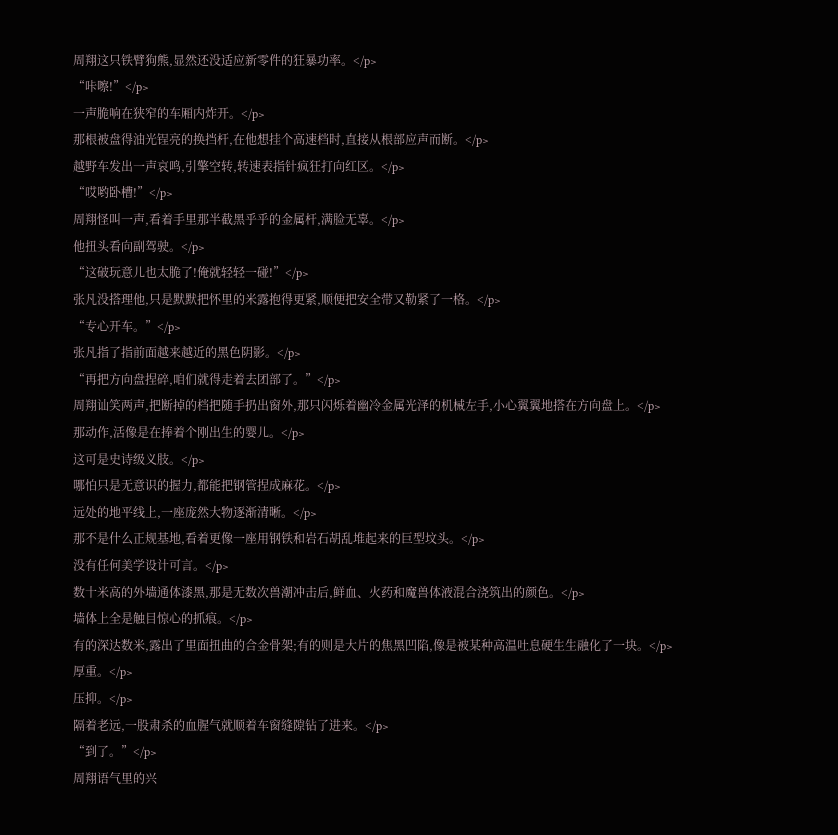周翔这只铁臂狗熊,显然还没适应新零件的狂暴功率。</p>
“咔嚓!”</p>
一声脆响在狭窄的车厢内炸开。</p>
那根被盘得油光锃亮的换挡杆,在他想挂个高速档时,直接从根部应声而断。</p>
越野车发出一声哀鸣,引擎空转,转速表指针疯狂打向红区。</p>
“哎哟卧槽!”</p>
周翔怪叫一声,看着手里那半截黑乎乎的金属杆,满脸无辜。</p>
他扭头看向副驾驶。</p>
“这破玩意儿也太脆了!俺就轻轻一碰!”</p>
张凡没搭理他,只是默默把怀里的米露抱得更紧,顺便把安全带又勒紧了一格。</p>
“专心开车。”</p>
张凡指了指前面越来越近的黑色阴影。</p>
“再把方向盘捏碎,咱们就得走着去团部了。”</p>
周翔讪笑两声,把断掉的档把随手扔出窗外,那只闪烁着幽冷金属光泽的机械左手,小心翼翼地搭在方向盘上。</p>
那动作,活像是在捧着个刚出生的婴儿。</p>
这可是史诗级义肢。</p>
哪怕只是无意识的握力,都能把钢管捏成麻花。</p>
远处的地平线上,一座庞然大物逐渐清晰。</p>
那不是什么正规基地,看着更像一座用钢铁和岩石胡乱堆起来的巨型坟头。</p>
没有任何美学设计可言。</p>
数十米高的外墙通体漆黑,那是无数次兽潮冲击后,鲜血、火药和魔兽体液混合浇筑出的颜色。</p>
墙体上全是触目惊心的抓痕。</p>
有的深达数米,露出了里面扭曲的合金骨架;有的则是大片的焦黑凹陷,像是被某种高温吐息硬生生融化了一块。</p>
厚重。</p>
压抑。</p>
隔着老远,一股肃杀的血腥气就顺着车窗缝隙钻了进来。</p>
“到了。”</p>
周翔语气里的兴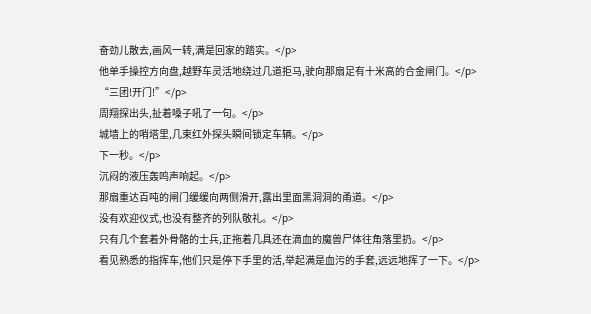奋劲儿散去,画风一转,满是回家的踏实。</p>
他单手操控方向盘,越野车灵活地绕过几道拒马,驶向那扇足有十米高的合金闸门。</p>
“三团!开门!”</p>
周翔探出头,扯着嗓子吼了一句。</p>
城墙上的哨塔里,几束红外探头瞬间锁定车辆。</p>
下一秒。</p>
沉闷的液压轰鸣声响起。</p>
那扇重达百吨的闸门缓缓向两侧滑开,露出里面黑洞洞的甬道。</p>
没有欢迎仪式,也没有整齐的列队敬礼。</p>
只有几个套着外骨骼的士兵,正拖着几具还在滴血的魔兽尸体往角落里扔。</p>
看见熟悉的指挥车,他们只是停下手里的活,举起满是血污的手套,远远地挥了一下。</p>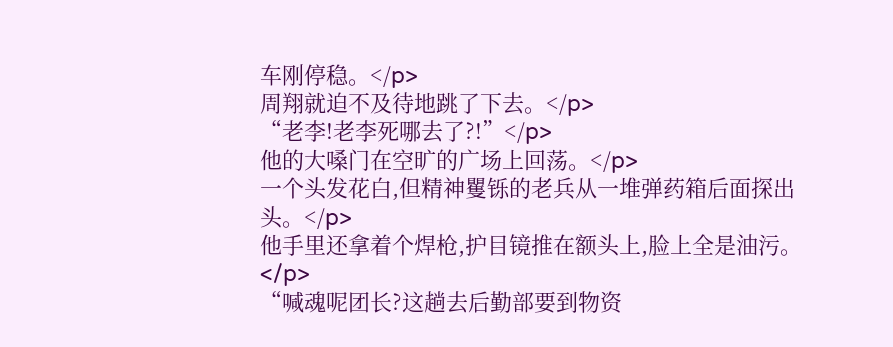车刚停稳。</p>
周翔就迫不及待地跳了下去。</p>
“老李!老李死哪去了?!”</p>
他的大嗓门在空旷的广场上回荡。</p>
一个头发花白,但精神矍铄的老兵从一堆弹药箱后面探出头。</p>
他手里还拿着个焊枪,护目镜推在额头上,脸上全是油污。</p>
“喊魂呢团长?这趟去后勤部要到物资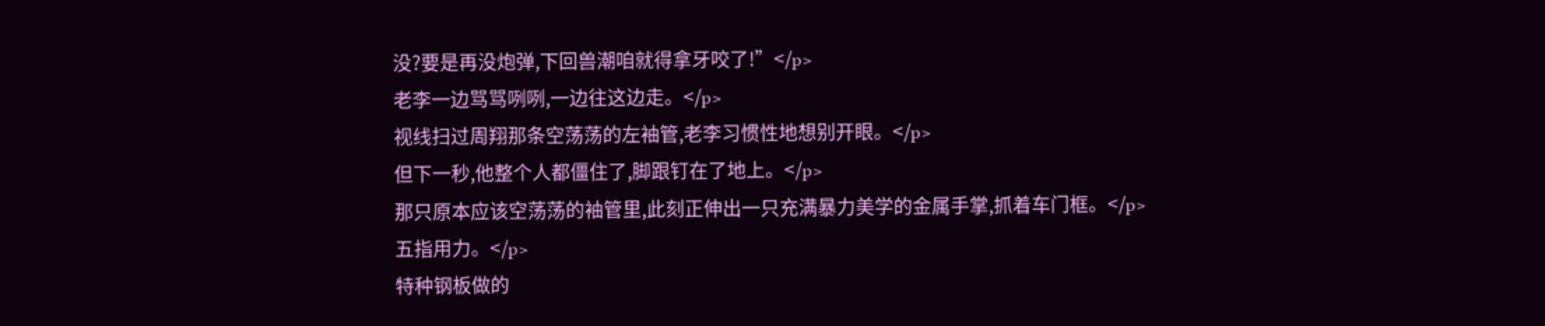没?要是再没炮弹,下回兽潮咱就得拿牙咬了!”</p>
老李一边骂骂咧咧,一边往这边走。</p>
视线扫过周翔那条空荡荡的左袖管,老李习惯性地想别开眼。</p>
但下一秒,他整个人都僵住了,脚跟钉在了地上。</p>
那只原本应该空荡荡的袖管里,此刻正伸出一只充满暴力美学的金属手掌,抓着车门框。</p>
五指用力。</p>
特种钢板做的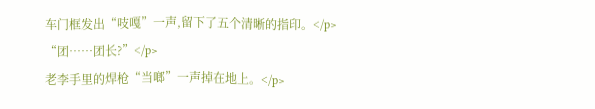车门框发出“吱嘎”一声,留下了五个清晰的指印。</p>
“团……团长?”</p>
老李手里的焊枪“当啷”一声掉在地上。</p>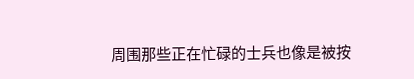周围那些正在忙碌的士兵也像是被按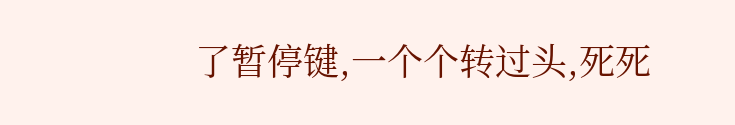了暂停键,一个个转过头,死死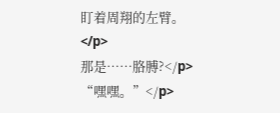盯着周翔的左臂。</p>
那是……胳膊?</p>
“嘿嘿。”</p>